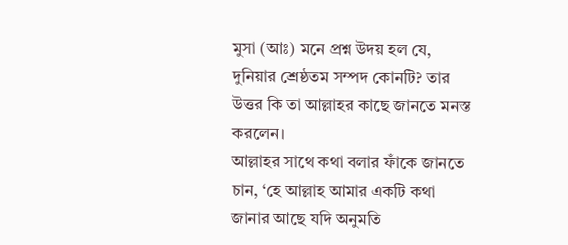মুসা (আঃ) মনে প্রশ্ন উদয় হল যে, দুনিয়ার শ্রেষ্ঠতম সম্পদ কোনটি? তার উত্তর কি তা আল্লাহর কাছে জানতে মনস্ত করলেন।
আল্লাহর সাথে কথা বলার ফাঁকে জানতে চান, ‘হে আল্লাহ আমার একটি কথা জানার আছে যদি অনুমতি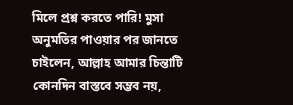মিলে প্রশ্ন করতে পারি! মুসা অনুমতির পাওয়ার পর জানতে চাইলেন, আল্লাহ আমার চিন্তাটি কোনদিন বাস্তবে সম্ভব নয়,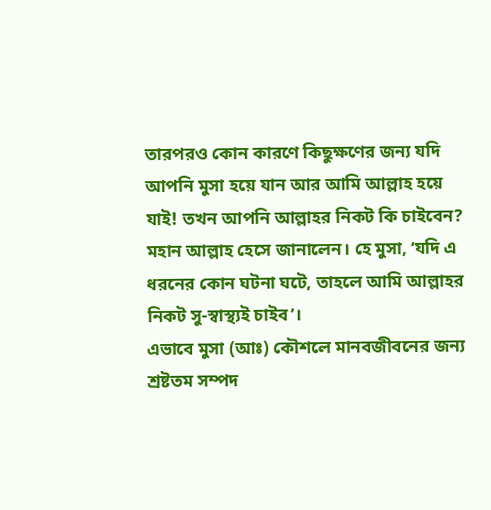তারপরও কোন কারণে কিছুক্ষণের জন্য যদি আপনি মুসা হয়ে যান আর আমি আল্লাহ হয়ে যাই! তখন আপনি আল্লাহর নিকট কি চাইবেন?
মহান আল্লাহ হেসে জানালেন। হে মুসা, ‘যদি এ ধরনের কোন ঘটনা ঘটে, তাহলে আমি আল্লাহর নিকট সু-স্বাস্থ্যই চাইব’।
এভাবে মুসা (আঃ) কৌশলে মানবজীবনের জন্য শ্রষ্টতম সম্পদ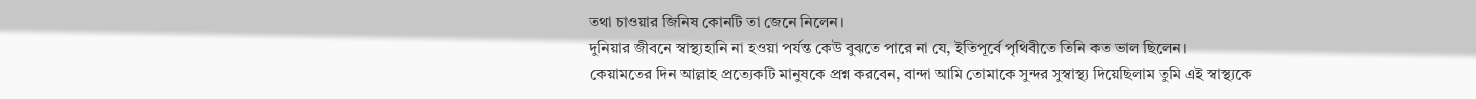তথা চাওয়ার জিনিষ কোনটি তা জেনে নিলেন।
দুনিয়ার জীবনে স্বাস্থ্যহানি না হওয়া পর্যন্ত কেউ বুঝতে পারে না যে, ইতিপূর্বে পৃথিবীতে তিনি কত ভাল ছিলেন।
কেয়ামতের দিন আল্লাহ প্রত্যেকটি মানুষকে প্রশ্ন করবেন, বান্দা আমি তোমাকে সুন্দর সুস্বাস্থ্য দিয়েছিলাম তুমি এই স্বাস্থ্যকে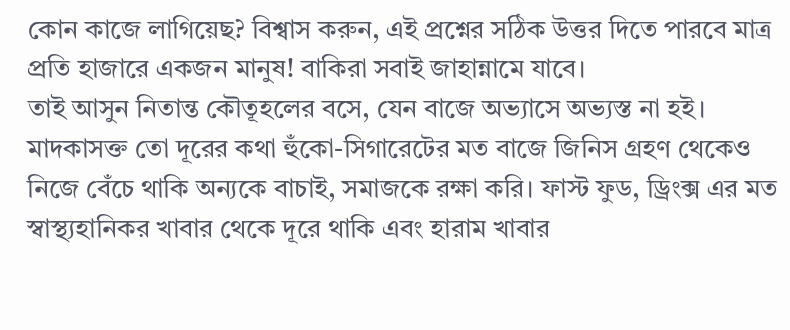কোন কাজে লাগিয়েছ? বিশ্বাস করুন, এই প্রশ্নের সঠিক উত্তর দিতে পারবে মাত্র প্রতি হাজারে একজন মানুষ! বাকিরা সবাই জাহান্নামে যাবে।
তাই আসুন নিতান্ত কৌতূহলের বসে, যেন বাজে অভ্যাসে অভ্যস্ত না হই। মাদকাসক্ত তো দূরের কথা হুঁকো-সিগারেটের মত বাজে জিনিস গ্রহণ থেকেও নিজে বেঁচে থাকি অন্যকে বাচাই, সমাজকে রক্ষা করি। ফাস্ট ফুড, ড্রিংক্স এর মত স্বাস্থ্যহানিকর খাবার থেকে দূরে থাকি এবং হারাম খাবার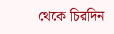থেকে চিরদিন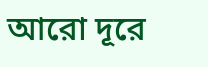আরো দূরে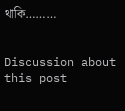থাকি………


Discussion about this post